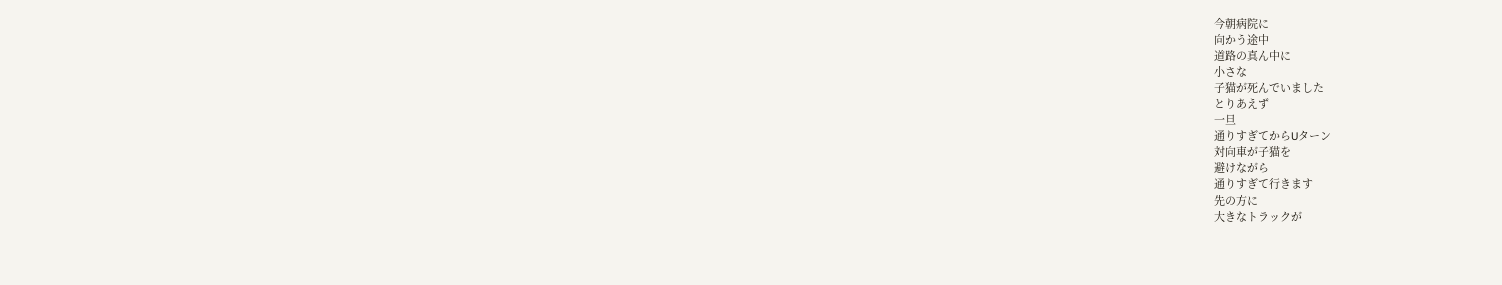今朝病院に
向かう途中
道路の真ん中に
小さな
子猫が死んでいました
とりあえず
一旦
通りすぎてからUターン
対向車が子猫を
避けながら
通りすぎて行きます
先の方に
大きなトラックが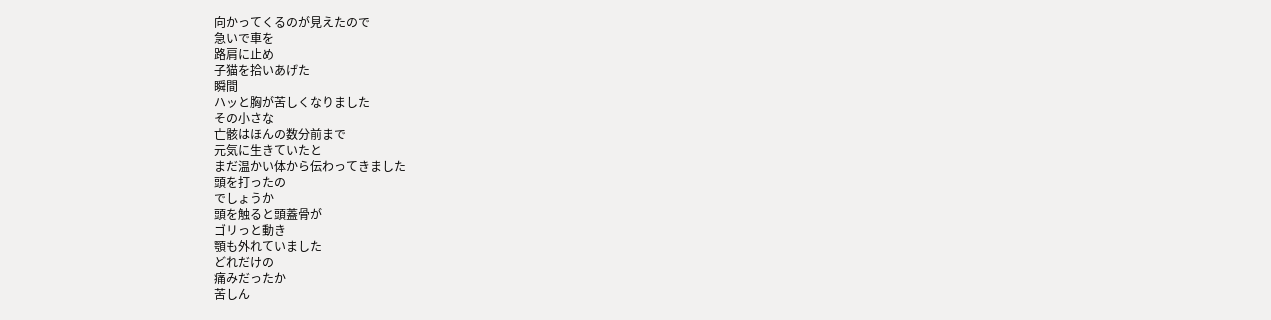向かってくるのが見えたので
急いで車を
路肩に止め
子猫を拾いあげた
瞬間
ハッと胸が苦しくなりました
その小さな
亡骸はほんの数分前まで
元気に生きていたと
まだ温かい体から伝わってきました
頭を打ったの
でしょうか
頭を触ると頭蓋骨が
ゴリっと動き
顎も外れていました
どれだけの
痛みだったか
苦しん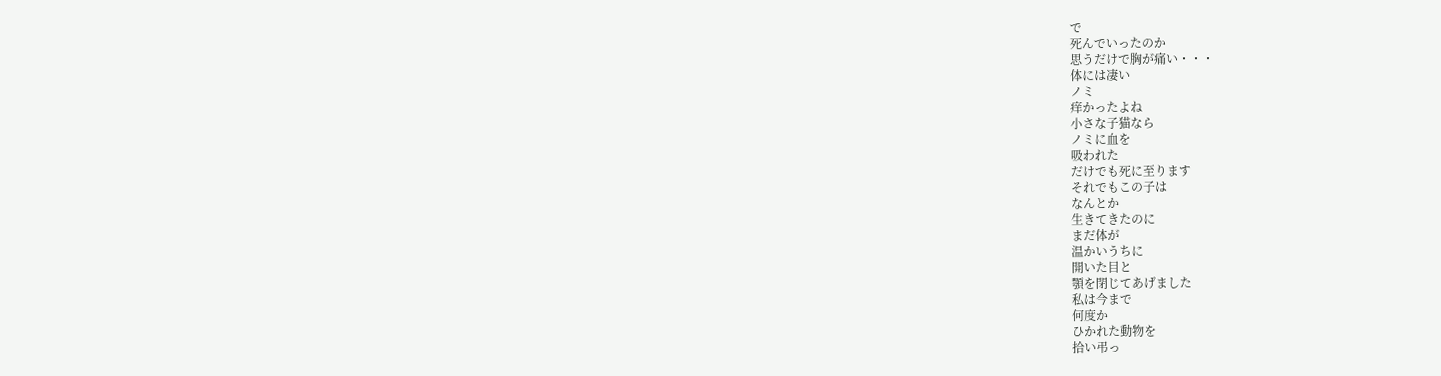で
死んでいったのか
思うだけで胸が痛い・・・
体には凄い
ノミ
痒かったよね
小さな子猫なら
ノミに血を
吸われた
だけでも死に至ります
それでもこの子は
なんとか
生きてきたのに
まだ体が
温かいうちに
開いた目と
顎を閉じてあげました
私は今まで
何度か
ひかれた動物を
拾い弔っ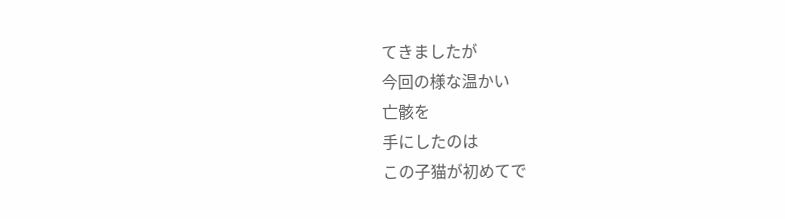てきましたが
今回の様な温かい
亡骸を
手にしたのは
この子猫が初めてで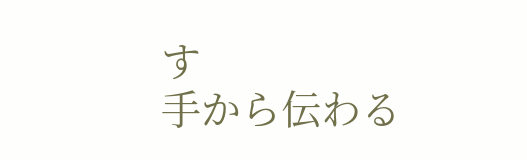す
手から伝わる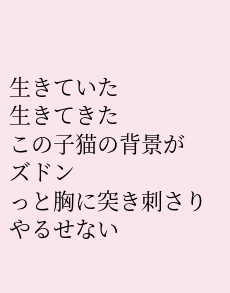生きていた
生きてきた
この子猫の背景が
ズドン
っと胸に突き刺さり
やるせない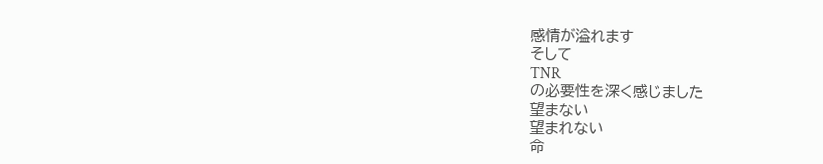感情が溢れます
そして
TNR
の必要性を深く感じました
望まない
望まれない
命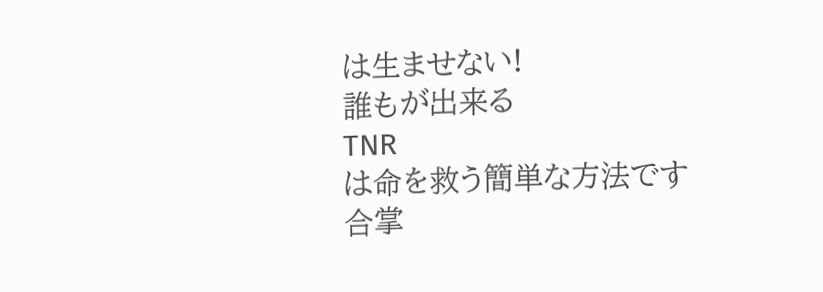は生ませない!
誰もが出来る
TNR
は命を救う簡単な方法です
合掌